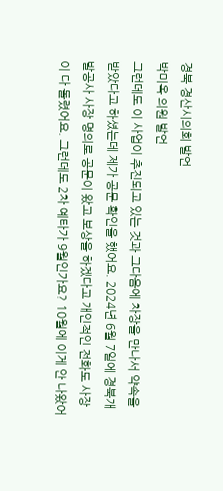경북 경산시의회 발언
박미옥 의원 발언
그런데도 이 사업이 추진되고 있는 것과 그다음에 차장을 만나서 약속을 받았다고 하셨는데 제가 공문 확인을 했어요. 2024년 6월 7일에 경북개발공사 사장 명의로 공문이 왔고 보상을 하겠다고 개인적인 전화도 사장이 다 돌렸어요. 그런데도 2차 예타가 9월인가요? 10월에 이게 안 나왔어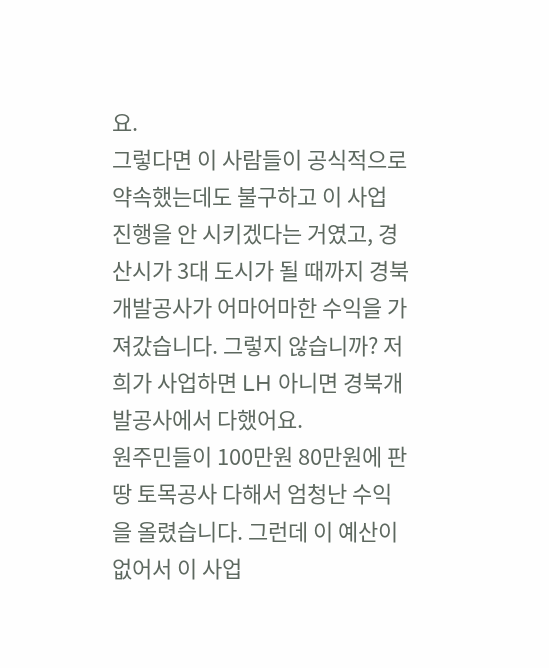요.
그렇다면 이 사람들이 공식적으로 약속했는데도 불구하고 이 사업 진행을 안 시키겠다는 거였고, 경산시가 3대 도시가 될 때까지 경북개발공사가 어마어마한 수익을 가져갔습니다. 그렇지 않습니까? 저희가 사업하면 LH 아니면 경북개발공사에서 다했어요.
원주민들이 100만원 80만원에 판 땅 토목공사 다해서 엄청난 수익을 올렸습니다. 그런데 이 예산이 없어서 이 사업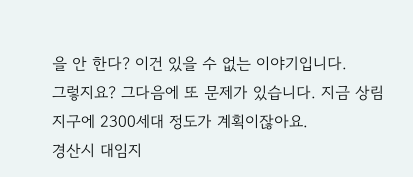을 안 한다? 이건 있을 수 없는 이야기입니다.
그렇지요? 그다음에 또 문제가 있습니다. 지금 상림지구에 2300세대 정도가 계획이잖아요.
경산시 대임지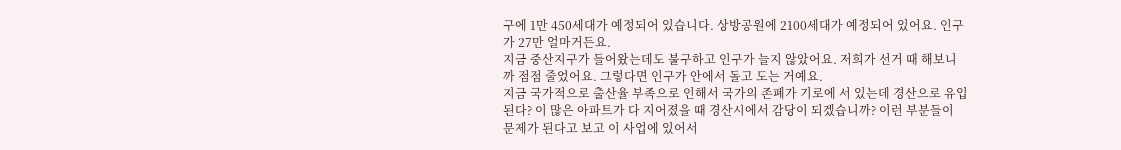구에 1만 450세대가 예정되어 있습니다. 상방공원에 2100세대가 예정되어 있어요. 인구가 27만 얼마거든요.
지금 중산지구가 들어왔는데도 불구하고 인구가 늘지 않았어요. 저희가 선거 때 해보니까 점점 줄었어요. 그렇다면 인구가 안에서 돌고 도는 거예요.
지금 국가적으로 출산율 부족으로 인해서 국가의 존폐가 기로에 서 있는데 경산으로 유입된다? 이 많은 아파트가 다 지어졌을 때 경산시에서 감당이 되겠습니까? 이런 부분들이 문제가 된다고 보고 이 사업에 있어서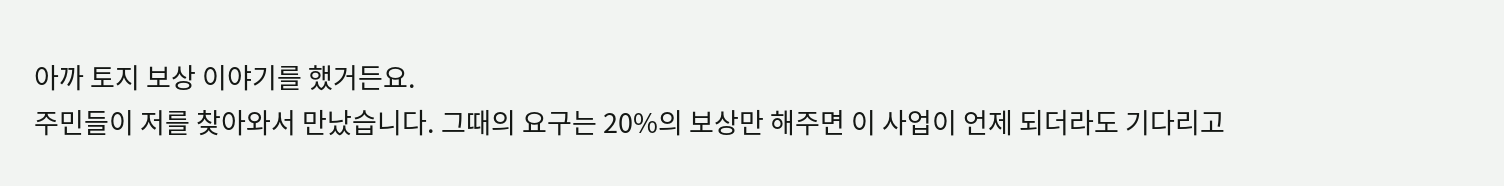아까 토지 보상 이야기를 했거든요.
주민들이 저를 찾아와서 만났습니다. 그때의 요구는 20%의 보상만 해주면 이 사업이 언제 되더라도 기다리고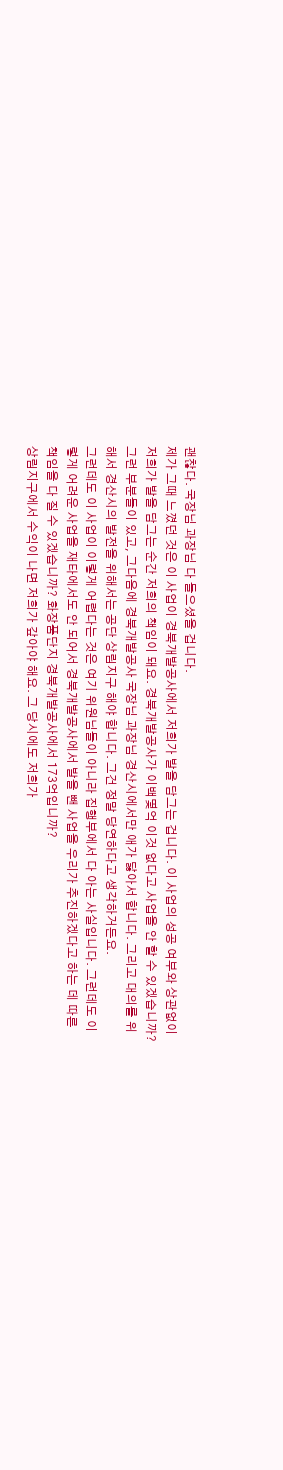괜찮다. 국장님 과장님 다 들으셨을 겁니다.
제가 그때 느꼈던 것은 이 사업이 경북개발공사에서 저희가 발을 담그는 겁니다. 이 사업의 성공 여부와 상관없이 저희가 발을 담그는 순간 저희의 책임이 돼요. 경북개발공사가 이백몇억 이것 없다고 사업을 안 할 수 있겠습니까?
그런 부분들이 있고, 그다음에 경북개발공사 국장님 과장님 경산시에서만 애가 닳아서 합니다. 그리고 대의를 위해서 경산시의 발전을 위해서는 공단 상림지구 해야 합니다. 그건 정말 당연하다고 생각하거든요.
그런데도 이 사업이 이렇게 어렵다는 것은 여기 위원님들이 아니라 집행부에서 다 아는 사실입니다. 그런데도 이렇게 어려운 사업을 재타에서도 안 되어서 경북개발공사에서 발을 뺀 사업을 우리가 추진하겠다고 하는 데 따른 책임을 다 질 수 있겠습니까? 화장품단지 경북개발공사에서 173억입니까?
상림지구에서 수익이 나면 저희가 갚아야 해요. 그 당시에도 저희가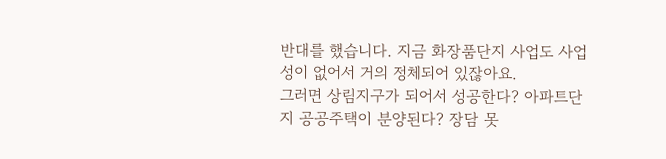반대를 했습니다. 지금 화장품단지 사업도 사업성이 없어서 거의 정체되어 있잖아요.
그러면 상림지구가 되어서 성공한다? 아파트단지 공공주택이 분양된다? 장담 못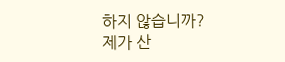하지 않습니까?
제가 산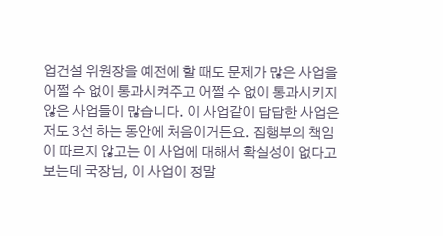업건설 위원장을 예전에 할 때도 문제가 많은 사업을 어쩔 수 없이 통과시켜주고 어쩔 수 없이 통과시키지 않은 사업들이 많습니다. 이 사업같이 답답한 사업은 저도 3선 하는 동안에 처음이거든요. 집행부의 책임이 따르지 않고는 이 사업에 대해서 확실성이 없다고 보는데 국장님, 이 사업이 정말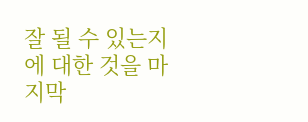잘 될 수 있는지에 대한 것을 마지막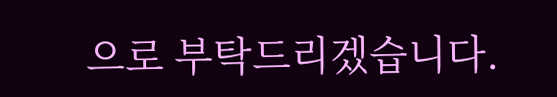으로 부탁드리겠습니다.